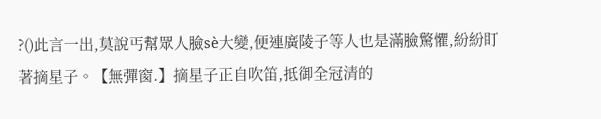?()此言一出,莫說丐幫眾人臉sè大變,便連廣陵子等人也是滿臉驚懼,紛紛盯著摘星子。【無彈窗.】摘星子正自吹笛,抵御全冠清的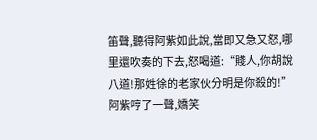笛聲,聽得阿紫如此說,當即又急又怒,哪里還吹奏的下去,怒喝道:“賤人,你胡說八道!那姓徐的老家伙分明是你殺的!”阿紫哼了一聲,嬌笑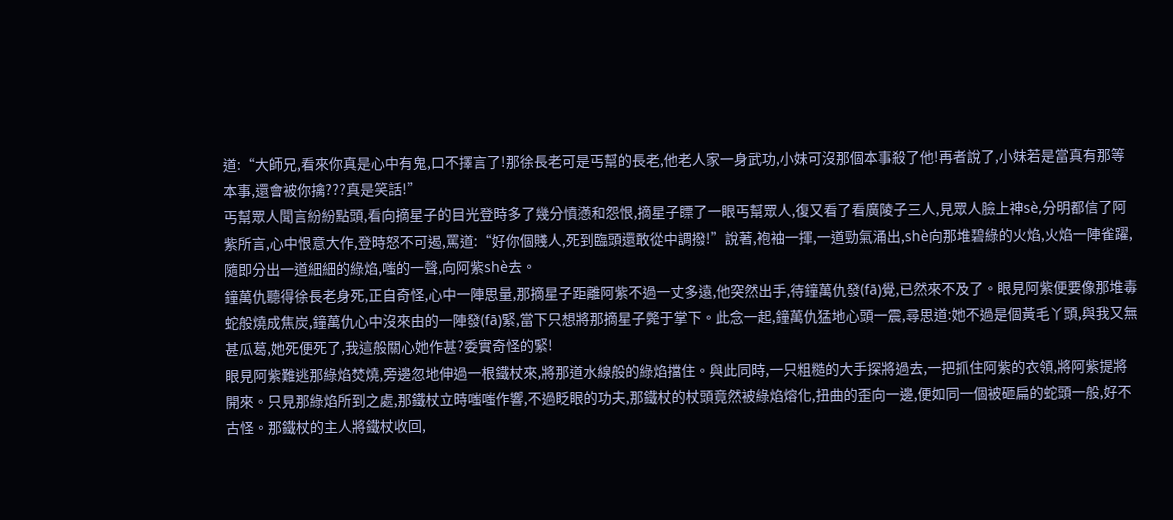道:“大師兄,看來你真是心中有鬼,口不擇言了!那徐長老可是丐幫的長老,他老人家一身武功,小妹可沒那個本事殺了他!再者說了,小妹若是當真有那等本事,還會被你擒???真是笑話!”
丐幫眾人聞言紛紛點頭,看向摘星子的目光登時多了幾分憤懣和怨恨,摘星子瞟了一眼丐幫眾人,復又看了看廣陵子三人,見眾人臉上神sè,分明都信了阿紫所言,心中恨意大作,登時怒不可遏,罵道:“好你個賤人,死到臨頭還敢從中調撥!”說著,袍袖一揮,一道勁氣涌出,shè向那堆碧綠的火焰,火焰一陣雀躍,隨即分出一道細細的綠焰,嗤的一聲,向阿紫shè去。
鐘萬仇聽得徐長老身死,正自奇怪,心中一陣思量,那摘星子距離阿紫不過一丈多遠,他突然出手,待鐘萬仇發(fā)覺,已然來不及了。眼見阿紫便要像那堆毒蛇般燒成焦炭,鐘萬仇心中沒來由的一陣發(fā)緊,當下只想將那摘星子斃于掌下。此念一起,鐘萬仇猛地心頭一震,尋思道:她不過是個黃毛丫頭,與我又無甚瓜葛,她死便死了,我這般關心她作甚?委實奇怪的緊!
眼見阿紫難逃那綠焰焚燒,旁邊忽地伸過一根鐵杖來,將那道水線般的綠焰擋住。與此同時,一只粗糙的大手探將過去,一把抓住阿紫的衣領,將阿紫提將開來。只見那綠焰所到之處,那鐵杖立時嗤嗤作響,不過眨眼的功夫,那鐵杖的杖頭竟然被綠焰熔化,扭曲的歪向一邊,便如同一個被砸扁的蛇頭一般,好不古怪。那鐵杖的主人將鐵杖收回,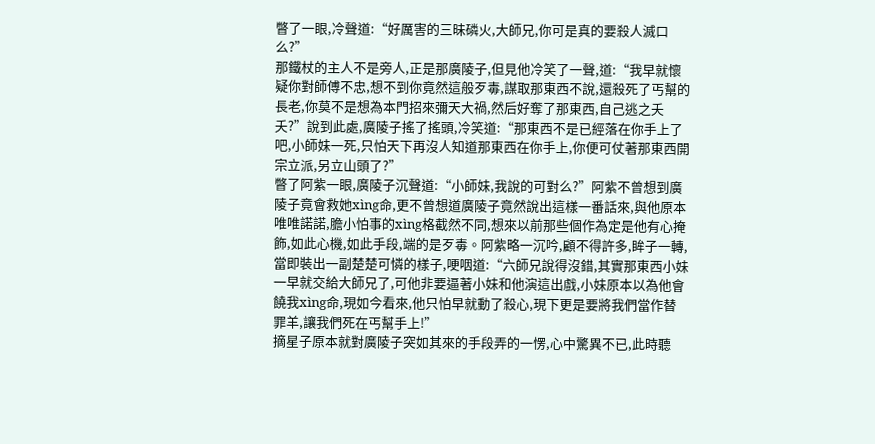瞥了一眼,冷聲道:“好厲害的三昧磷火,大師兄,你可是真的要殺人滅口么?”
那鐵杖的主人不是旁人,正是那廣陵子,但見他冷笑了一聲,道:“我早就懷疑你對師傅不忠,想不到你竟然這般歹毒,謀取那東西不說,還殺死了丐幫的長老,你莫不是想為本門招來彌天大禍,然后好奪了那東西,自己逃之夭夭?”說到此處,廣陵子搖了搖頭,冷笑道:“那東西不是已經落在你手上了吧,小師妹一死,只怕天下再沒人知道那東西在你手上,你便可仗著那東西開宗立派,另立山頭了?”
瞥了阿紫一眼,廣陵子沉聲道:“小師妹,我說的可對么?”阿紫不曾想到廣陵子竟會救她xìng命,更不曾想道廣陵子竟然說出這樣一番話來,與他原本唯唯諾諾,膽小怕事的xìng格截然不同,想來以前那些個作為定是他有心掩飾,如此心機,如此手段,端的是歹毒。阿紫略一沉吟,顧不得許多,眸子一轉,當即裝出一副楚楚可憐的樣子,哽咽道:“六師兄說得沒錯,其實那東西小妹一早就交給大師兄了,可他非要逼著小妹和他演這出戲,小妹原本以為他會饒我xìng命,現如今看來,他只怕早就動了殺心,現下更是要將我們當作替罪羊,讓我們死在丐幫手上!”
摘星子原本就對廣陵子突如其來的手段弄的一愣,心中驚異不已,此時聽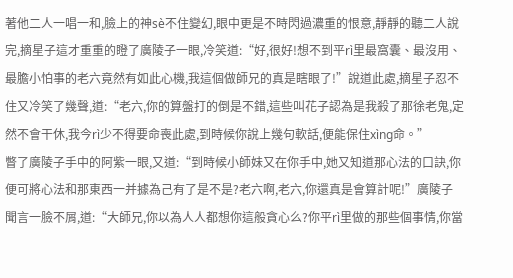著他二人一唱一和,臉上的神sè不住變幻,眼中更是不時閃過濃重的恨意,靜靜的聽二人說完,摘星子這才重重的瞪了廣陵子一眼,冷笑道:“好,很好!想不到平rì里最窩囊、最沒用、最膽小怕事的老六竟然有如此心機,我這個做師兄的真是瞎眼了!”說道此處,摘星子忍不住又冷笑了幾聲,道:“老六,你的算盤打的倒是不錯,這些叫花子認為是我殺了那徐老鬼,定然不會干休,我今rì少不得要命喪此處,到時候你說上幾句軟話,便能保住xìng命。”
瞥了廣陵子手中的阿紫一眼,又道:“到時候小師妹又在你手中,她又知道那心法的口訣,你便可將心法和那東西一并據為己有了是不是?老六啊,老六,你還真是會算計呢!”廣陵子聞言一臉不屑,道:“大師兄,你以為人人都想你這般貪心么?你平rì里做的那些個事情,你當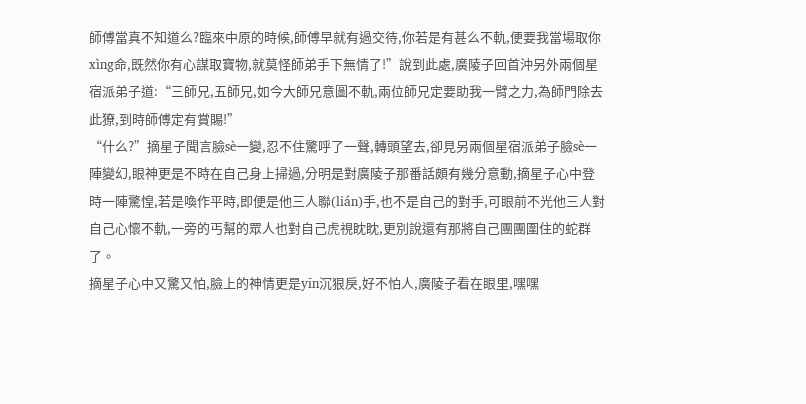師傅當真不知道么?臨來中原的時候,師傅早就有過交待,你若是有甚么不軌,便要我當場取你xìng命,既然你有心謀取寶物,就莫怪師弟手下無情了!”說到此處,廣陵子回首沖另外兩個星宿派弟子道:“三師兄,五師兄,如今大師兄意圖不軌,兩位師兄定要助我一臂之力,為師門除去此獠,到時師傅定有賞賜!”
“什么?”摘星子聞言臉sè一變,忍不住驚呼了一聲,轉頭望去,卻見另兩個星宿派弟子臉sè一陣變幻,眼神更是不時在自己身上掃過,分明是對廣陵子那番話頗有幾分意動,摘星子心中登時一陣驚惶,若是喚作平時,即便是他三人聯(lián)手,也不是自己的對手,可眼前不光他三人對自己心懷不軌,一旁的丐幫的眾人也對自己虎視眈眈,更別說還有那將自己團團圍住的蛇群了。
摘星子心中又驚又怕,臉上的神情更是yīn沉狠戾,好不怕人,廣陵子看在眼里,嘿嘿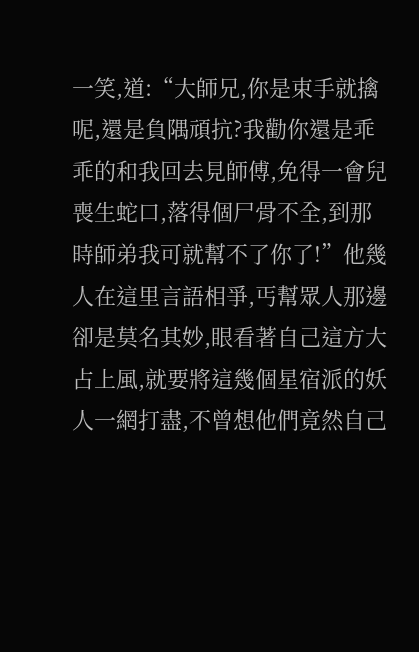一笑,道:“大師兄,你是束手就擒呢,還是負隅頑抗?我勸你還是乖乖的和我回去見師傅,免得一會兒喪生蛇口,落得個尸骨不全,到那時師弟我可就幫不了你了!”他幾人在這里言語相爭,丐幫眾人那邊卻是莫名其妙,眼看著自己這方大占上風,就要將這幾個星宿派的妖人一網打盡,不曾想他們竟然自己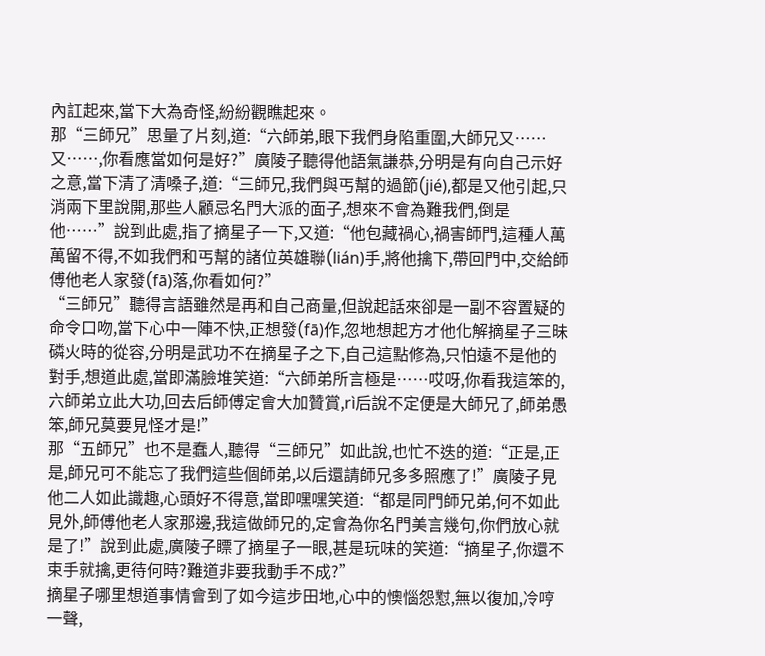內訌起來,當下大為奇怪,紛紛觀瞧起來。
那“三師兄”思量了片刻,道:“六師弟,眼下我們身陷重圍,大師兄又……又……,你看應當如何是好?”廣陵子聽得他語氣謙恭,分明是有向自己示好之意,當下清了清嗓子,道:“三師兄,我們與丐幫的過節(jié),都是又他引起,只消兩下里說開,那些人顧忌名門大派的面子,想來不會為難我們,倒是他……”說到此處,指了摘星子一下,又道:“他包藏禍心,禍害師門,這種人萬萬留不得,不如我們和丐幫的諸位英雄聯(lián)手,將他擒下,帶回門中,交給師傅他老人家發(fā)落,你看如何?”
“三師兄”聽得言語雖然是再和自己商量,但說起話來卻是一副不容置疑的命令口吻,當下心中一陣不快,正想發(fā)作,忽地想起方才他化解摘星子三昧磷火時的從容,分明是武功不在摘星子之下,自己這點修為,只怕遠不是他的對手,想道此處,當即滿臉堆笑道:“六師弟所言極是……哎呀,你看我這笨的,六師弟立此大功,回去后師傅定會大加贊賞,rì后說不定便是大師兄了,師弟愚笨,師兄莫要見怪才是!”
那“五師兄”也不是蠢人,聽得“三師兄”如此說,也忙不迭的道:“正是,正是,師兄可不能忘了我們這些個師弟,以后還請師兄多多照應了!”廣陵子見他二人如此識趣,心頭好不得意,當即嘿嘿笑道:“都是同門師兄弟,何不如此見外,師傅他老人家那邊,我這做師兄的,定會為你名門美言幾句,你們放心就是了!”說到此處,廣陵子瞟了摘星子一眼,甚是玩味的笑道:“摘星子,你還不束手就擒,更待何時?難道非要我動手不成?”
摘星子哪里想道事情會到了如今這步田地,心中的懊惱怨懟,無以復加,冷哼一聲,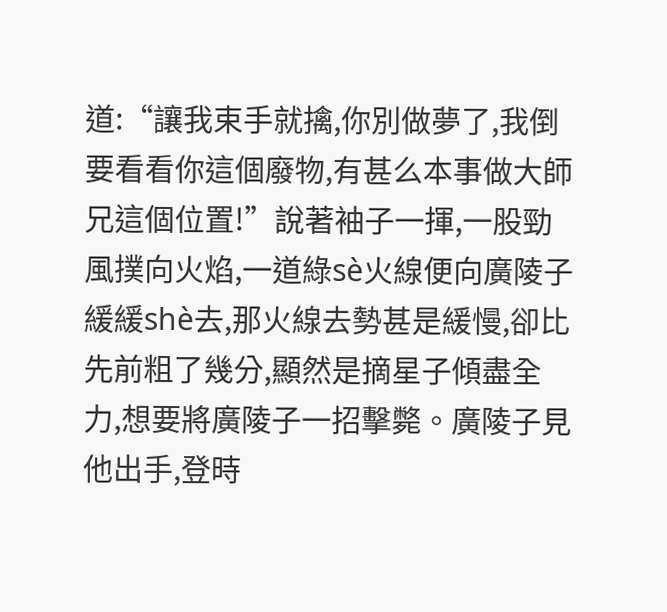道:“讓我束手就擒,你別做夢了,我倒要看看你這個廢物,有甚么本事做大師兄這個位置!”說著袖子一揮,一股勁風撲向火焰,一道綠sè火線便向廣陵子緩緩shè去,那火線去勢甚是緩慢,卻比先前粗了幾分,顯然是摘星子傾盡全力,想要將廣陵子一招擊斃。廣陵子見他出手,登時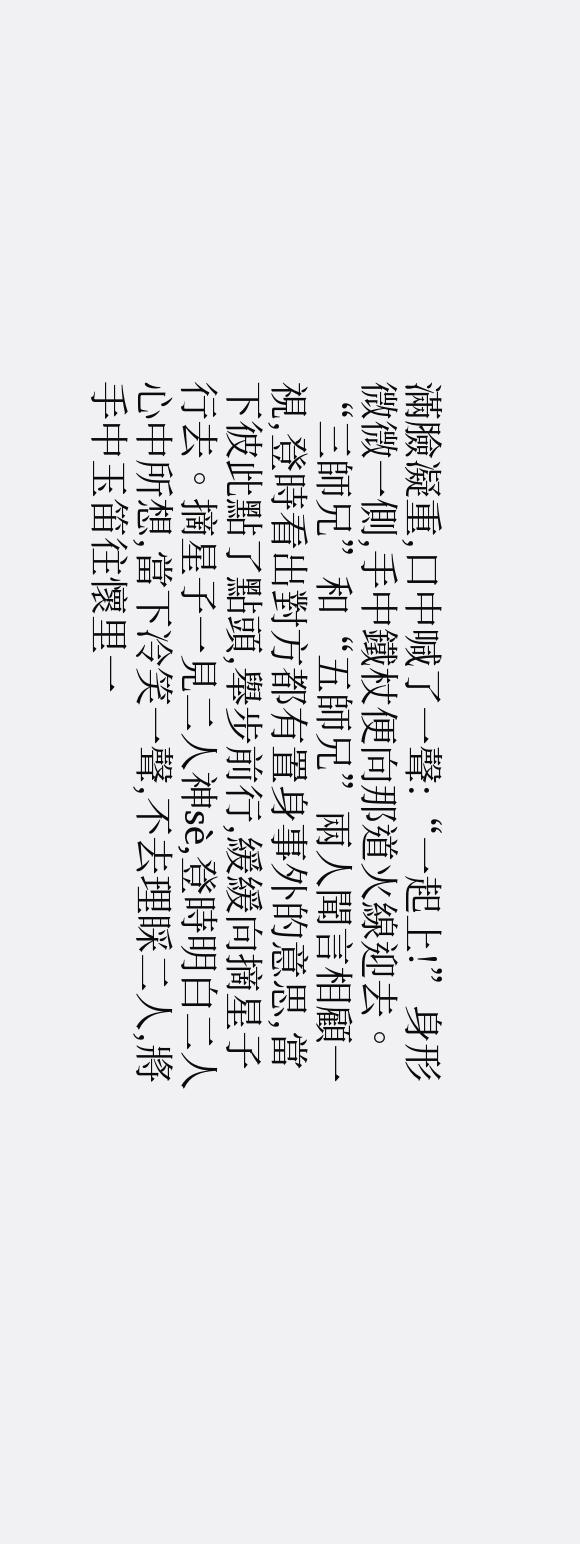滿臉凝重,口中喊了一聲:“一起上!”身形微微一側,手中鐵杖便向那道火線迎去。
“三師兄”和“五師兄”兩人聞言相顧一視,登時看出對方都有置身事外的意思,當下彼此點了點頭,舉步前行,緩緩向摘星子行去。摘星子一見二人神sè,登時明白二人心中所想,當下冷笑一聲,不去理睬二人,將手中玉笛往懷里一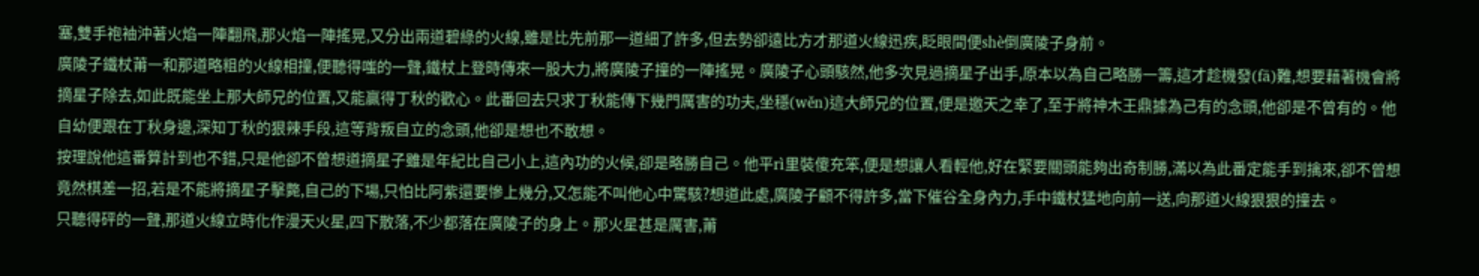塞,雙手袍袖沖著火焰一陣翻飛,那火焰一陣搖晃,又分出兩道碧綠的火線,雖是比先前那一道細了許多,但去勢卻遠比方才那道火線迅疾,眨眼間便shè倒廣陵子身前。
廣陵子鐵杖莆一和那道略粗的火線相撞,便聽得嗤的一聲,鐵杖上登時傳來一股大力,將廣陵子撞的一陣搖晃。廣陵子心頭駭然,他多次見過摘星子出手,原本以為自己略勝一籌,這才趁機發(fā)難,想要藉著機會將摘星子除去,如此既能坐上那大師兄的位置,又能贏得丁秋的歡心。此番回去只求丁秋能傳下幾門厲害的功夫,坐穩(wěn)這大師兄的位置,便是邀天之幸了,至于將神木王鼎據為己有的念頭,他卻是不曾有的。他自幼便跟在丁秋身邊,深知丁秋的狠辣手段,這等背叛自立的念頭,他卻是想也不敢想。
按理說他這番算計到也不錯,只是他卻不曾想道摘星子雖是年紀比自己小上,這內功的火候,卻是略勝自己。他平rì里裝傻充笨,便是想讓人看輕他,好在緊要關頭能夠出奇制勝,滿以為此番定能手到擒來,卻不曾想竟然棋差一招,若是不能將摘星子擊斃,自己的下場,只怕比阿紫還要慘上幾分,又怎能不叫他心中驚駭?想道此處,廣陵子顧不得許多,當下催谷全身內力,手中鐵杖猛地向前一送,向那道火線狠狠的撞去。
只聽得砰的一聲,那道火線立時化作漫天火星,四下散落,不少都落在廣陵子的身上。那火星甚是厲害,莆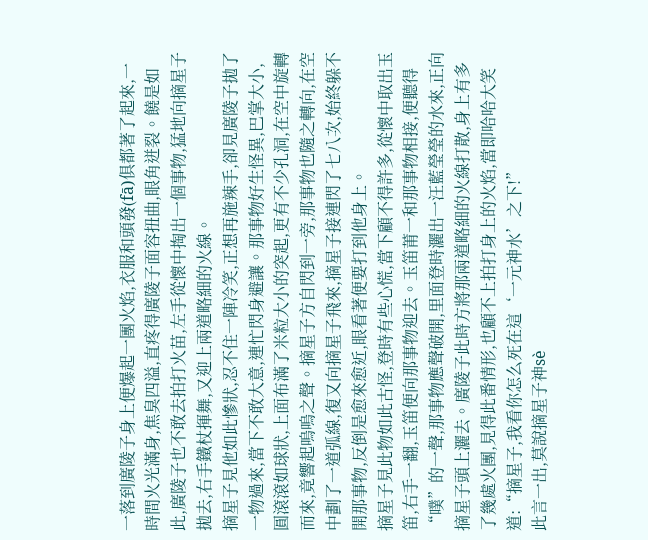一落到廣陵子身上便爆起一團火焰,衣服和頭發(fā)俱都著了起來,一時間火光滿身,焦臭四溢,直疼得廣陵子面容扭曲,眼角迸裂。饒是如此,廣陵子也不敢去拍打火苗,左手從懷中掏出一個事物,猛地向摘星子拋去,右手鐵杖揮舞,又迎上兩道略細的火線。
摘星子見他如此慘狀,忍不住一陣冷笑,正想再施辣手,卻見廣陵子拋了一物過來,當下不敢大意,連忙閃身避讓。那事物好生怪異,巴掌大小,圓滾滾如球狀,上面布滿了米粒大小的突起,更有不少孔洞,在空中旋轉而來,竟響起嗚嗚之聲。摘星子方自閃到一旁,那事物也隨之轉向,在空中劃了一道弧線,復又向摘星子飛來,摘星子接連閃了七八次,始終躲不開那事物,反倒是愈來愈近,眼看著便要打到他身上。
摘星子見此物如此古怪,登時有些心慌,當下顧不得許多,從懷中取出玉笛,右手一翻,玉笛便向那事物迎去。玉笛莆一和那事物相接,便聽得“噗”的一聲,那事物應聲破開,里面登時灑出一汪藍瑩瑩的水來,正向摘星子頭上灑去。廣陵子此時方將那兩道略細的火線打散,身上有多了幾處火團,見得此番情形,也顧不上拍打身上的火焰,當即哈哈大笑道:“摘星子,我看你怎么死在這‘一元神水’之下!”
此言一出,莫說摘星子神sè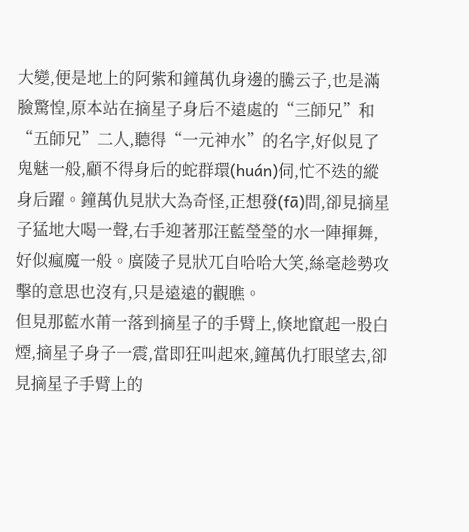大變,便是地上的阿紫和鐘萬仇身邊的騰云子,也是滿臉驚惶,原本站在摘星子身后不遠處的“三師兄”和“五師兄”二人,聽得“一元神水”的名字,好似見了鬼魅一般,顧不得身后的蛇群環(huán)伺,忙不迭的縱身后躍。鐘萬仇見狀大為奇怪,正想發(fā)問,卻見摘星子猛地大喝一聲,右手迎著那汪藍瑩瑩的水一陣揮舞,好似瘋魔一般。廣陵子見狀兀自哈哈大笑,絲毫趁勢攻擊的意思也沒有,只是遠遠的觀瞧。
但見那藍水莆一落到摘星子的手臂上,倏地竄起一股白煙,摘星子身子一震,當即狂叫起來,鐘萬仇打眼望去,卻見摘星子手臂上的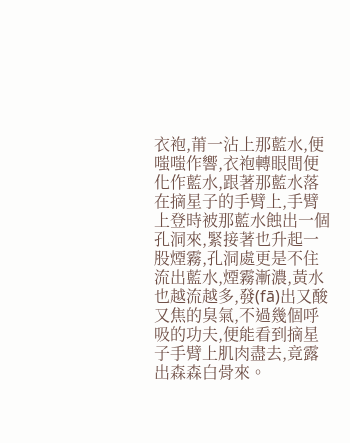衣袍,莆一沾上那藍水,便嗤嗤作響,衣袍轉眼間便化作藍水,跟著那藍水落在摘星子的手臂上,手臂上登時被那藍水蝕出一個孔洞來,緊接著也升起一股煙霧,孔洞處更是不住流出藍水,煙霧漸濃,黃水也越流越多,發(fā)出又酸又焦的臭氣,不過幾個呼吸的功夫,便能看到摘星子手臂上肌肉盡去,竟露出森森白骨來。